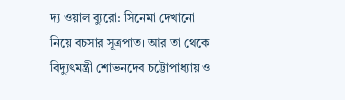দ্য ওয়াল ব্যুরো: সিনেমা দেখানো নিয়ে বচসার সূত্রপাত। আর তা থেকে বিদ্যুৎমন্ত্রী শোভনদেব চট্টোপাধ্যায় ও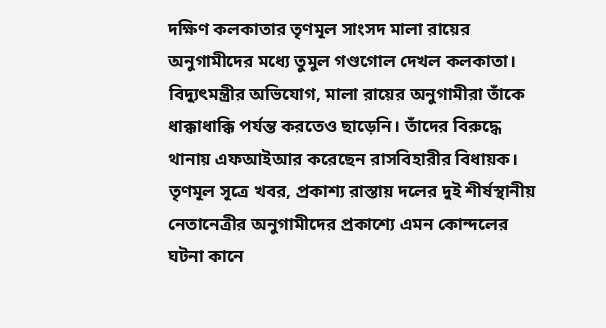দক্ষিণ কলকাতার তৃণমূল সাংসদ মালা রায়ের অনুগামীদের মধ্যে তুমুল গণ্ডগোল দেখল কলকাতা। বিদ্যুৎমন্ত্রীর অভিযোগ, মালা রায়ের অনুগামীরা তাঁকে ধাক্কাধাক্কি পর্যন্ত করতেও ছাড়েনি। তাঁদের বিরুদ্ধে থানায় এফআইআর করেছেন রাসবিহারীর বিধায়ক।
তৃণমূল সূত্রে খবর, প্রকাশ্য রাস্তায় দলের দুই শীর্ষস্থানীয় নেতানেত্রীর অনুগামীদের প্রকাশ্যে এমন কোন্দলের ঘটনা কানে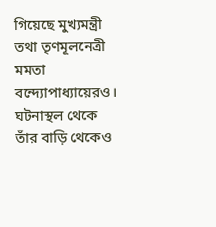গিয়েছে মুখ্যমন্ত্রী তথা তৃণমূলনেত্রী মমতা বন্দ্যোপাধ্যায়েরও। ঘটনাস্থল থেকে তাঁর বাড়ি থেকেও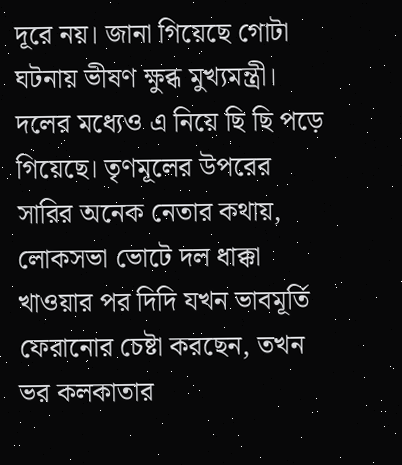দূরে নয়। জানা গিয়েছে গোটা ঘটনায় ভীষণ ক্ষুব্ধ মুখ্যমন্ত্রী।
দলের মধ্যেও এ নিয়ে ছি ছি পড়ে গিয়েছে। তৃণমূলের উপরের সারির অনেক নেতার কথায়, লোকসভা ভোটে দল ধাক্কা খাওয়ার পর দিদি যখন ভাবমূর্তি ফেরানোর চেষ্টা করছেন, তখন ভর কলকাতার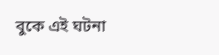বুকে এই ঘটনা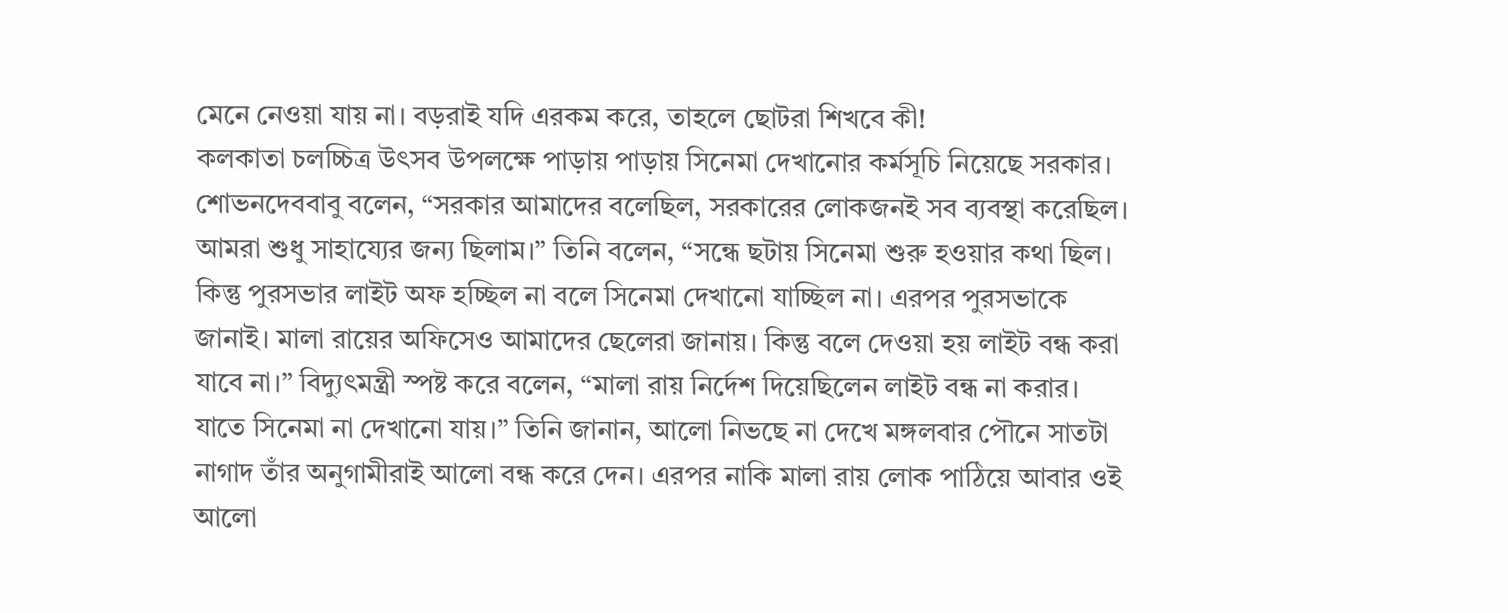মেনে নেওয়া যায় না। বড়রাই যদি এরকম করে, তাহলে ছোটরা শিখবে কী!
কলকাতা চলচ্চিত্র উৎসব উপলক্ষে পাড়ায় পাড়ায় সিনেমা দেখানোর কর্মসূচি নিয়েছে সরকার। শোভনদেববাবু বলেন, “সরকার আমাদের বলেছিল, সরকারের লোকজনই সব ব্যবস্থা করেছিল। আমরা শুধু সাহায্যের জন্য ছিলাম।” তিনি বলেন, “সন্ধে ছটায় সিনেমা শুরু হওয়ার কথা ছিল। কিন্তু পুরসভার লাইট অফ হচ্ছিল না বলে সিনেমা দেখানো যাচ্ছিল না। এরপর পুরসভাকে জানাই। মালা রায়ের অফিসেও আমাদের ছেলেরা জানায়। কিন্তু বলে দেওয়া হয় লাইট বন্ধ করা যাবে না।” বিদ্যুৎমন্ত্রী স্পষ্ট করে বলেন, “মালা রায় নির্দেশ দিয়েছিলেন লাইট বন্ধ না করার। যাতে সিনেমা না দেখানো যায়।” তিনি জানান, আলো নিভছে না দেখে মঙ্গলবার পৌনে সাতটা নাগাদ তাঁর অনুগামীরাই আলো বন্ধ করে দেন। এরপর নাকি মালা রায় লোক পাঠিয়ে আবার ওই আলো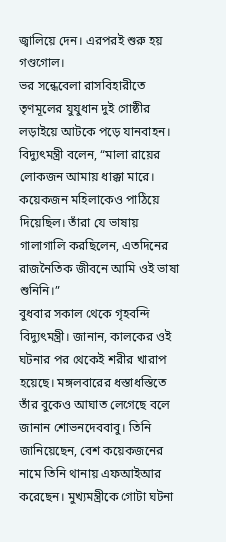জ্বালিয়ে দেন। এরপরই শুরু হয় গণ্ডগোল।
ভর সন্ধেবেলা রাসবিহারীতে তৃণমূলের যুযুধান দুই গোষ্ঠীর লড়াইয়ে আটকে পড়ে যানবাহন। বিদ্যুৎমন্ত্রী বলেন, “মালা রায়ের লোকজন আমায় ধাক্কা মারে। কয়েকজন মহিলাকেও পাঠিয়ে দিয়েছিল। তাঁরা যে ভাষায় গালাগালি করছিলেন, এতদিনের রাজনৈতিক জীবনে আমি ওই ভাষা শুনিনি।”
বুধবার সকাল থেকে গৃহবন্দি বিদ্যুৎমন্ত্রী। জানান, কালকের ওই ঘটনার পর থেকেই শরীর খারাপ হয়েছে। মঙ্গলবারের ধস্তাধস্তিতে তাঁর বুকেও আঘাত লেগেছে বলে জানান শোভনদেববাবু। তিনি জানিয়েছেন, বেশ কয়েকজনের নামে তিনি থানায় এফআইআর করেছেন। মুখ্যমন্ত্রীকে গোটা ঘটনা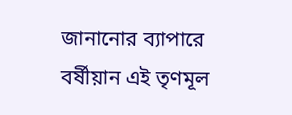জানানোর ব্যাপারে বর্ষীয়ান এই তৃণমূল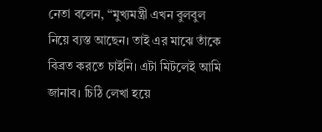নেতা বলেন, “মুখ্যমন্ত্রী এখন বুলবুল নিয়ে ব্যস্ত আছেন। তাই এর মাঝে তাঁকে বিব্রত করতে চাইনি। এটা মিটলেই আমি জানাব। চিঠি লেখা হয়ে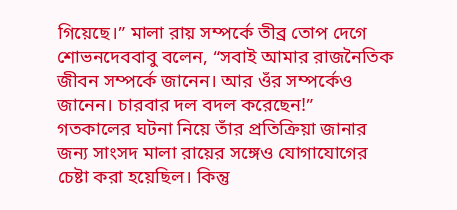গিয়েছে।” মালা রায় সম্পর্কে তীব্র তোপ দেগে শোভনদেববাবু বলেন, “সবাই আমার রাজনৈতিক জীবন সম্পর্কে জানেন। আর ওঁর সম্পর্কেও জানেন। চারবার দল বদল করেছেন!”
গতকালের ঘটনা নিয়ে তাঁর প্রতিক্রিয়া জানার জন্য সাংসদ মালা রায়ের সঙ্গেও যোগাযোগের চেষ্টা করা হয়েছিল। কিন্তু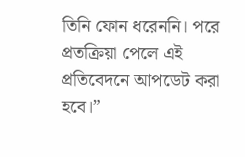তিনি ফোন ধরেননি। পরে প্রতক্রিয়া পেলে এই প্রতিবেদনে আপডেট করা হবে।”